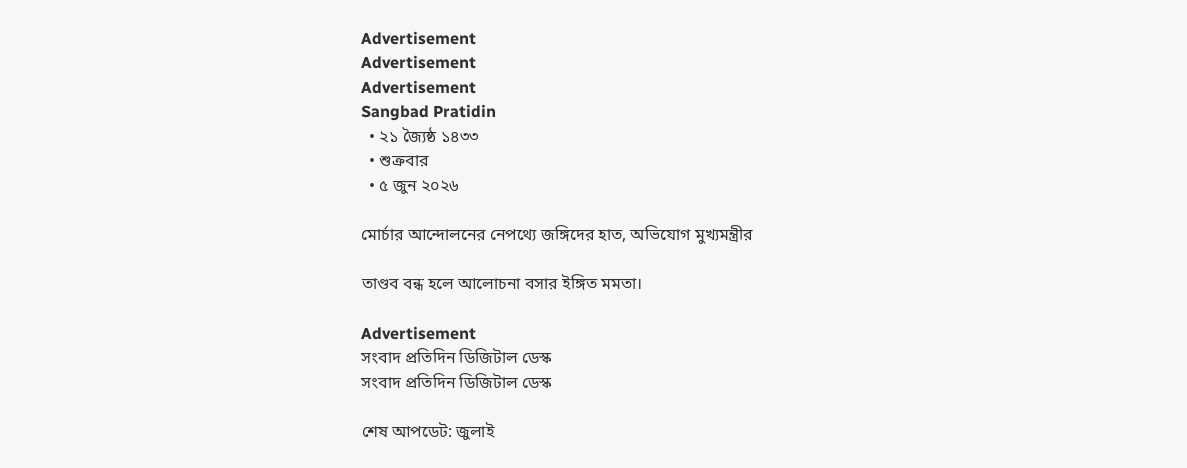Advertisement
Advertisement
Advertisement
Sangbad Pratidin
  • ২১ জ্যৈষ্ঠ ১৪৩৩
  • শুক্রবার
  • ৫ জুন ২০২৬

মোর্চার আন্দোলনের নেপথ্যে জঙ্গিদের হাত, অভিযোগ মুখ্যমন্ত্রীর

তাণ্ডব বন্ধ হলে আলোচনা বসার ইঙ্গিত মমতা।

Advertisement
সংবাদ প্রতিদিন ডিজিটাল ডেস্ক
সংবাদ প্রতিদিন ডিজিটাল ডেস্ক

শেষ আপডেট: জুলাই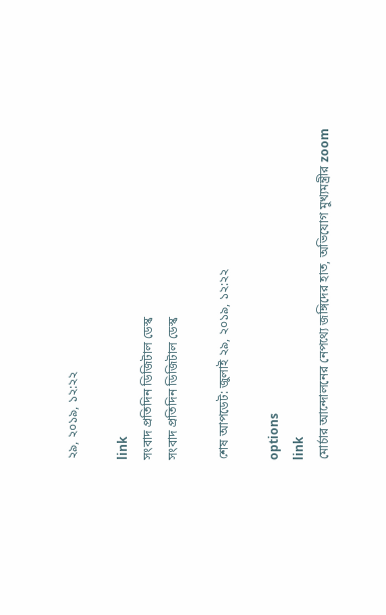২৯, ২০১৯, ১২:২২

link
সংবাদ প্রতিদিন ডিজিটাল ডেস্ক
সংবাদ প্রতিদিন ডিজিটাল ডেস্ক

শেষ আপডেট: জুলাই ২৯, ২০১৯, ১২:২২

options
link
মোর্চার আন্দোলনের নেপথ্যে জঙ্গিদের হাত, অভিযোগ মুখ্যমন্ত্রীর zoom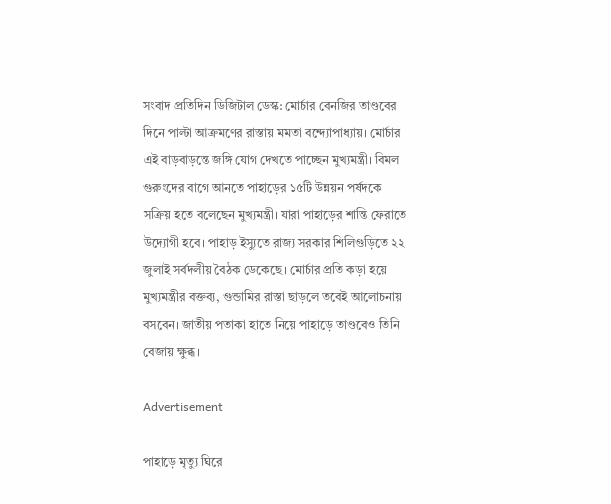সংবাদ প্রতিদিন ডিজিটাল ডেস্ক: মোর্চার বেনজির তাণ্ডবের দিনে পাল্টা আক্রমণের রাস্তায় মমতা বন্দ্যোপাধ্যায়। মোর্চার এই বাড়বাড়ন্তে জঙ্গি যোগ দেখতে পাচ্ছেন মুখ্যমন্ত্রী। বিমল গুরুংদের বাগে আনতে পাহাড়ের ১৫টি উন্নয়ন পর্ষদকে সক্রিয় হতে বলেছেন মুখ্যমন্ত্রী। যারা পাহাড়ের শান্তি ফেরাতে উদ্যোগী হবে। পাহাড় ইস্যুতে রাজ্য সরকার শিলিগুড়িতে ২২ জুলাই সর্বদলীয় বৈঠক ডেকেছে। মোর্চার প্রতি কড়া হয়ে মুখ্যমন্ত্রীর বক্তব্য, গুন্ডামির রাস্তা ছাড়লে তবেই আলোচনায় বসবেন। জাতীয় পতাকা হাতে নিয়ে পাহাড়ে তাণ্ডবেও তিনি বেজায় ক্ষুব্ধ।

Advertisement

পাহাড়ে মৃত্যু ঘিরে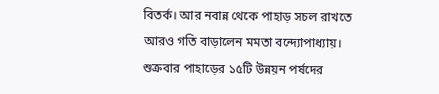বিতর্ক। আর নবান্ন থেকে পাহাড় সচল রাখতে আরও গতি বাড়ালেন মমতা বন্দ্যোপাধ্যায়। শুক্রবার পাহাড়ের ১৫টি উন্নয়ন পর্ষদের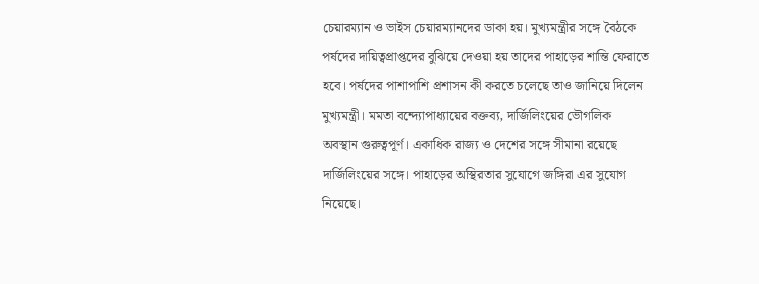চেয়ারম্যান ও ভাইস চেয়ারম্যানদের ডাকা হয়। মুখ্যমন্ত্রীর সঙ্গে বৈঠকে পর্ষদের দায়িত্বপ্রাপ্তদের বুঝিয়ে দেওয়া হয় তাদের পাহাড়ের শান্তি ফেরাতে হবে। পর্ষদের পাশাপাশি প্রশাসন কী করতে চলেছে তাও জানিয়ে দিলেন মুখ্যমন্ত্রী। মমতা বন্দ্যোপাধ্যায়ের বক্তব্য, দার্জিলিংয়ের ভৌগলিক অবস্থান গুরুত্বপূর্ণ। একাধিক রাজ্য ও দেশের সঙ্গে সীমানা রয়েছে দার্জিলিংয়ের সঙ্গে। পাহাড়ের অস্থিরতার সুযোগে জঙ্গিরা এর সুযোগ নিয়েছে।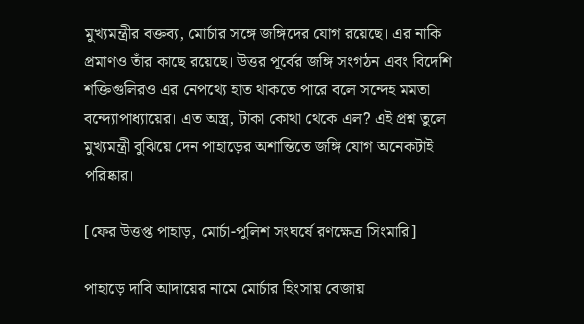মুখ্যমন্ত্রীর বক্তব্য, মোর্চার সঙ্গে জঙ্গিদের যোগ রয়েছে। এর নাকি প্রমাণও তাঁর কাছে রয়েছে। উত্তর পূর্বের জঙ্গি সংগঠন এবং বিদেশি শক্তিগুলিরও এর নেপথ্যে হাত থাকতে পারে বলে সন্দেহ মমতা বন্দ্যোপাধ্যায়ের। এত অস্ত্র, টাকা কোথা থেকে এল? এই প্রশ্ন তুলে মুখ্যমন্ত্রী বুঝিয়ে দেন পাহাড়ের অশান্তিতে জঙ্গি যোগ অনেকটাই পরিষ্কার।

[ফের উত্তপ্ত পাহাড়, মোর্চা-পুলিশ সংঘর্ষে রণক্ষেত্র সিংমারি]

পাহাড়ে দাবি আদায়ের নামে মোর্চার হিংসায় বেজায়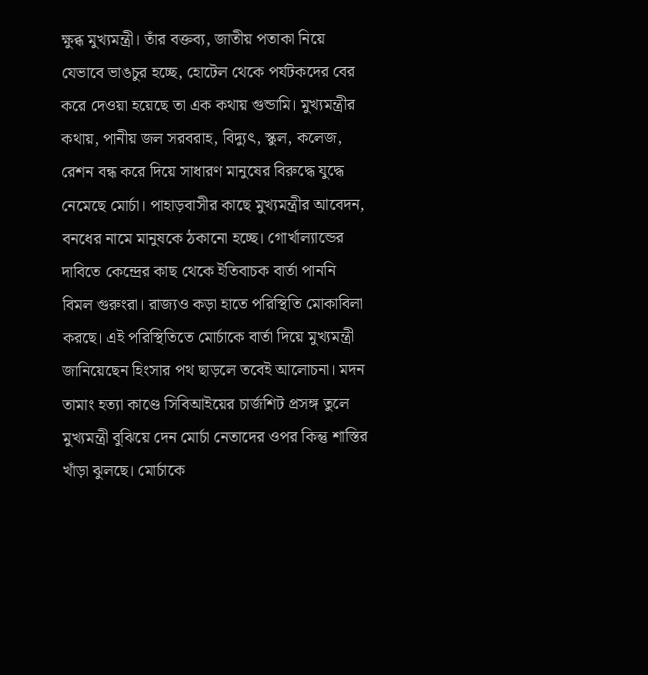ক্ষুব্ধ মুখ্যমন্ত্রী। তাঁর বক্তব্য, জাতীয় পতাকা নিয়ে যেভাবে ভাঙচুর হচ্ছে, হোটেল থেকে পর্যটকদের বের করে দেওয়া হয়েছে তা এক কথায় গুন্ডামি। মুখ্যমন্ত্রীর কথায়, পানীয় জল সরবরাহ, বিদ্যুৎ, স্কুল, কলেজ, রেশন বন্ধ করে দিয়ে সাধারণ মানুষের বিরুদ্ধে যুদ্ধে নেমেছে মোর্চা। পাহাড়বাসীর কাছে মুখ্যমন্ত্রীর আবেদন, বনধের নামে মানুষকে ঠকানো হচ্ছে। গোর্খাল্যান্ডের দাবিতে কেন্দ্রের কাছ থেকে ইতিবাচক বার্তা পাননি বিমল গুরুংরা। রাজ্যও কড়া হাতে পরিস্থিতি মোকাবিলা করছে। এই পরিস্থিতিতে মোর্চাকে বার্তা দিয়ে মুখ্যমন্ত্রী জানিয়েছেন হিংসার পথ ছাড়লে তবেই আলোচনা। মদন তামাং হত্যা কাণ্ডে সিবিআইয়ের চার্জশিট প্রসঙ্গ তুলে মুখ্যমন্ত্রী বুঝিয়ে দেন মোর্চা নেতাদের ওপর কিন্তু শাস্তির খাঁড়া ঝুলছে। মোর্চাকে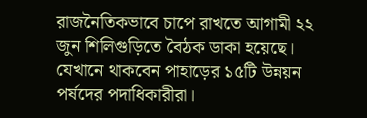রাজনৈতিকভাবে চাপে রাখতে আগামী ২২ জুন শিলিগুড়িতে বৈঠক ডাকা হয়েছে। যেখানে থাকবেন পাহাড়ের ১৫টি উন্নয়ন পর্ষদের পদাধিকারীরা।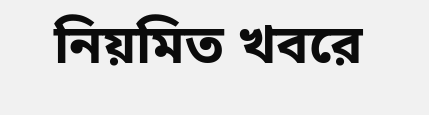নিয়মিত খবরে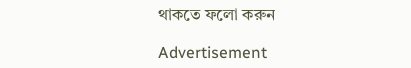থাকতে ফলো করুন

Advertisement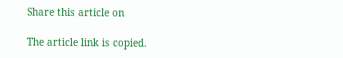Share this article on

The article link is copied.